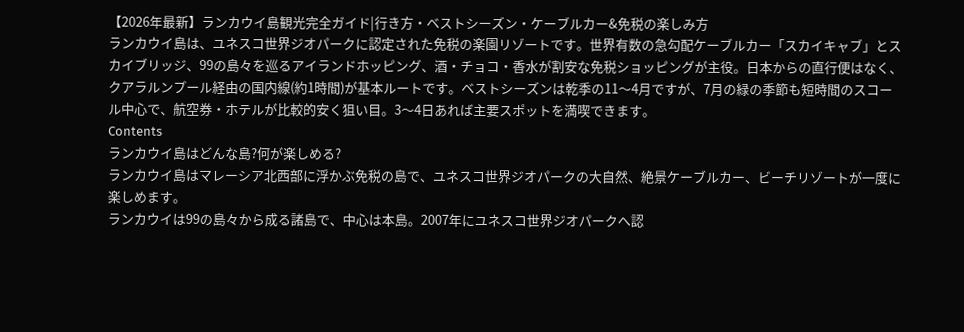【2026年最新】ランカウイ島観光完全ガイド|行き方・ベストシーズン・ケーブルカー&免税の楽しみ方
ランカウイ島は、ユネスコ世界ジオパークに認定された免税の楽園リゾートです。世界有数の急勾配ケーブルカー「スカイキャブ」とスカイブリッジ、99の島々を巡るアイランドホッピング、酒・チョコ・香水が割安な免税ショッピングが主役。日本からの直行便はなく、クアラルンプール経由の国内線(約1時間)が基本ルートです。ベストシーズンは乾季の11〜4月ですが、7月の緑の季節も短時間のスコール中心で、航空券・ホテルが比較的安く狙い目。3〜4日あれば主要スポットを満喫できます。
Contents
ランカウイ島はどんな島?何が楽しめる?
ランカウイ島はマレーシア北西部に浮かぶ免税の島で、ユネスコ世界ジオパークの大自然、絶景ケーブルカー、ビーチリゾートが一度に楽しめます。
ランカウイは99の島々から成る諸島で、中心は本島。2007年にユネスコ世界ジオパークへ認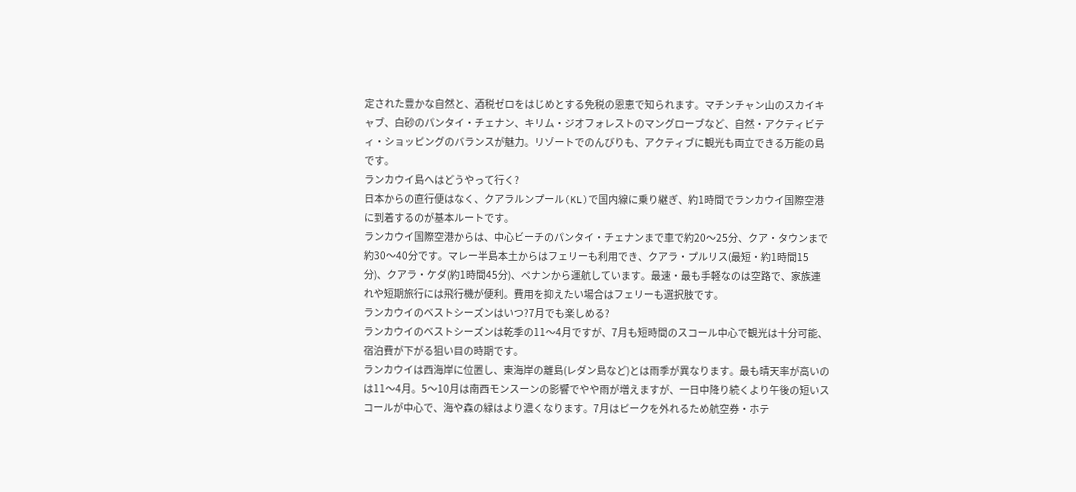定された豊かな自然と、酒税ゼロをはじめとする免税の恩恵で知られます。マチンチャン山のスカイキャブ、白砂のパンタイ・チェナン、キリム・ジオフォレストのマングローブなど、自然・アクティビティ・ショッピングのバランスが魅力。リゾートでのんびりも、アクティブに観光も両立できる万能の島です。
ランカウイ島へはどうやって行く?
日本からの直行便はなく、クアラルンプール(KL)で国内線に乗り継ぎ、約1時間でランカウイ国際空港に到着するのが基本ルートです。
ランカウイ国際空港からは、中心ビーチのパンタイ・チェナンまで車で約20〜25分、クア・タウンまで約30〜40分です。マレー半島本土からはフェリーも利用でき、クアラ・プルリス(最短・約1時間15分)、クアラ・ケダ(約1時間45分)、ペナンから運航しています。最速・最も手軽なのは空路で、家族連れや短期旅行には飛行機が便利。費用を抑えたい場合はフェリーも選択肢です。
ランカウイのベストシーズンはいつ?7月でも楽しめる?
ランカウイのベストシーズンは乾季の11〜4月ですが、7月も短時間のスコール中心で観光は十分可能、宿泊費が下がる狙い目の時期です。
ランカウイは西海岸に位置し、東海岸の離島(レダン島など)とは雨季が異なります。最も晴天率が高いのは11〜4月。5〜10月は南西モンスーンの影響でやや雨が増えますが、一日中降り続くより午後の短いスコールが中心で、海や森の緑はより濃くなります。7月はピークを外れるため航空券・ホテ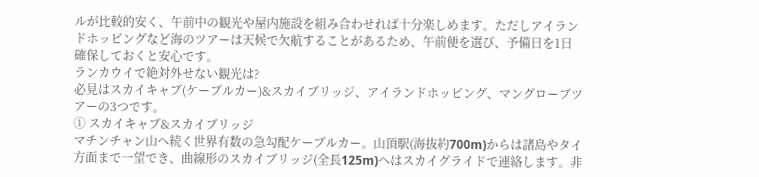ルが比較的安く、午前中の観光や屋内施設を組み合わせれば十分楽しめます。ただしアイランドホッピングなど海のツアーは天候で欠航することがあるため、午前便を選び、予備日を1日確保しておくと安心です。
ランカウイで絶対外せない観光は?
必見はスカイキャブ(ケーブルカー)&スカイブリッジ、アイランドホッピング、マングローブツアーの3つです。
① スカイキャブ&スカイブリッジ
マチンチャン山へ続く世界有数の急勾配ケーブルカー。山頂駅(海抜約700m)からは諸島やタイ方面まで一望でき、曲線形のスカイブリッジ(全長125m)へはスカイグライドで連絡します。非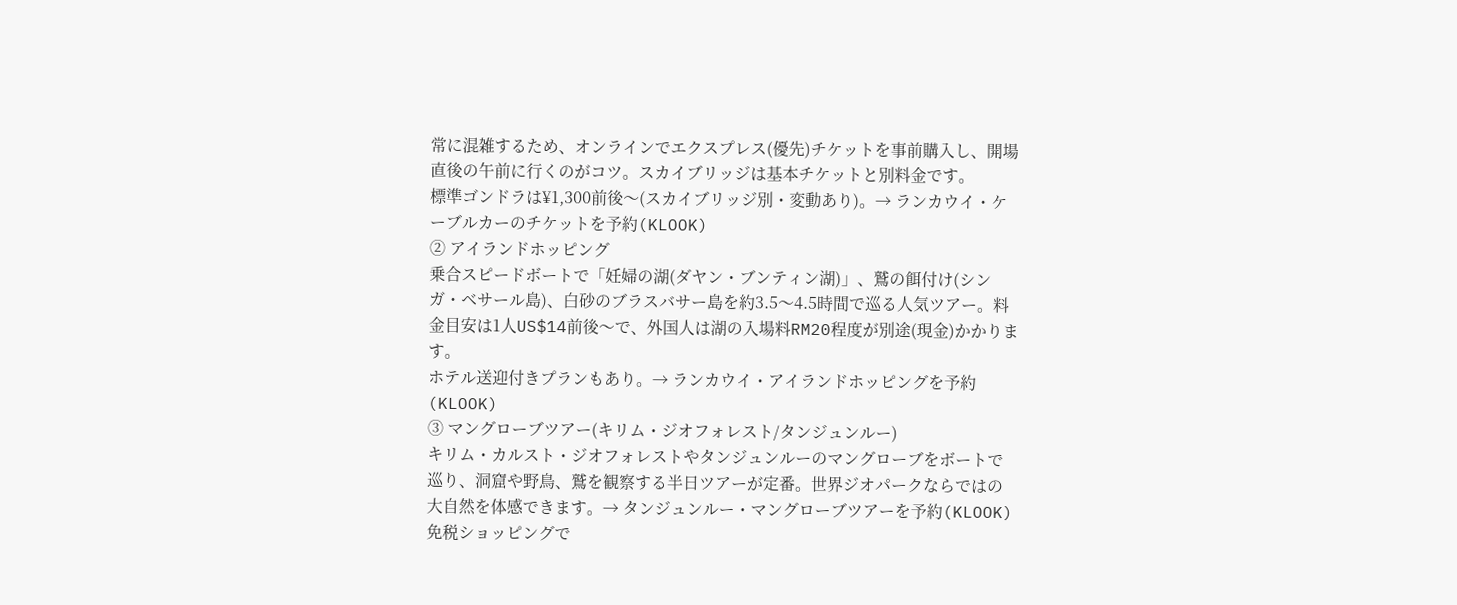常に混雑するため、オンラインでエクスプレス(優先)チケットを事前購入し、開場直後の午前に行くのがコツ。スカイブリッジは基本チケットと別料金です。
標準ゴンドラは¥1,300前後〜(スカイブリッジ別・変動あり)。→ ランカウイ・ケーブルカーのチケットを予約(KLOOK)
② アイランドホッピング
乗合スピードボートで「妊婦の湖(ダヤン・ブンティン湖)」、鷲の餌付け(シンガ・ベサール島)、白砂のブラスバサー島を約3.5〜4.5時間で巡る人気ツアー。料金目安は1人US$14前後〜で、外国人は湖の入場料RM20程度が別途(現金)かかります。
ホテル送迎付きプランもあり。→ ランカウイ・アイランドホッピングを予約(KLOOK)
③ マングローブツアー(キリム・ジオフォレスト/タンジュンルー)
キリム・カルスト・ジオフォレストやタンジュンルーのマングローブをボートで巡り、洞窟や野鳥、鷲を観察する半日ツアーが定番。世界ジオパークならではの大自然を体感できます。→ タンジュンルー・マングローブツアーを予約(KLOOK)
免税ショッピングで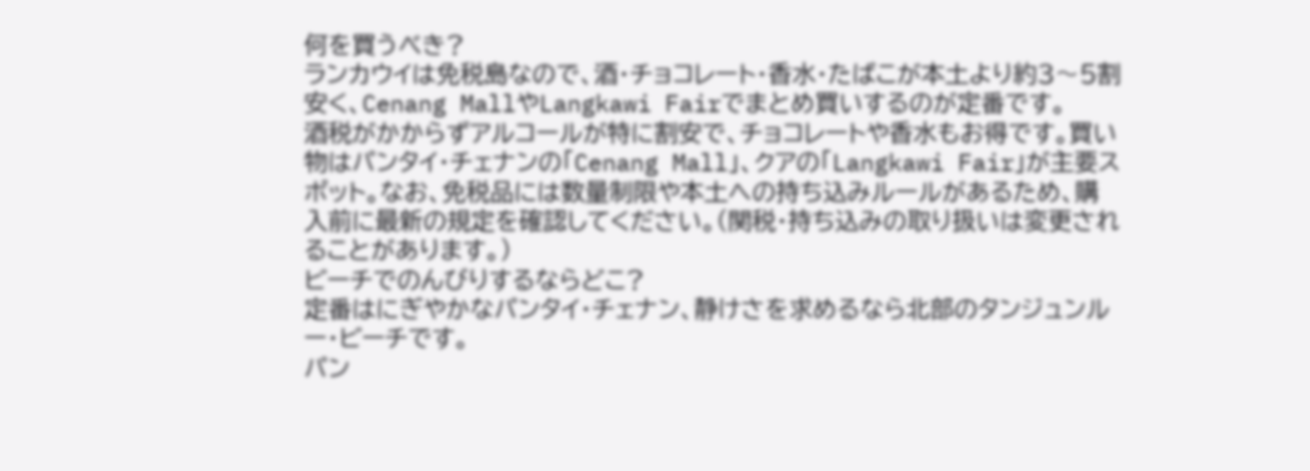何を買うべき?
ランカウイは免税島なので、酒・チョコレート・香水・たばこが本土より約3〜5割安く、Cenang MallやLangkawi Fairでまとめ買いするのが定番です。
酒税がかからずアルコールが特に割安で、チョコレートや香水もお得です。買い物はパンタイ・チェナンの「Cenang Mall」、クアの「Langkawi Fair」が主要スポット。なお、免税品には数量制限や本土への持ち込みルールがあるため、購入前に最新の規定を確認してください。(関税・持ち込みの取り扱いは変更されることがあります。)
ビーチでのんびりするならどこ?
定番はにぎやかなパンタイ・チェナン、静けさを求めるなら北部のタンジュンルー・ビーチです。
パン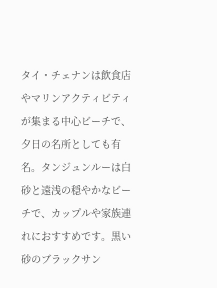タイ・チェナンは飲食店やマリンアクティビティが集まる中心ビーチで、夕日の名所としても有名。タンジュンルーは白砂と遠浅の穏やかなビーチで、カップルや家族連れにおすすめです。黒い砂のブラックサン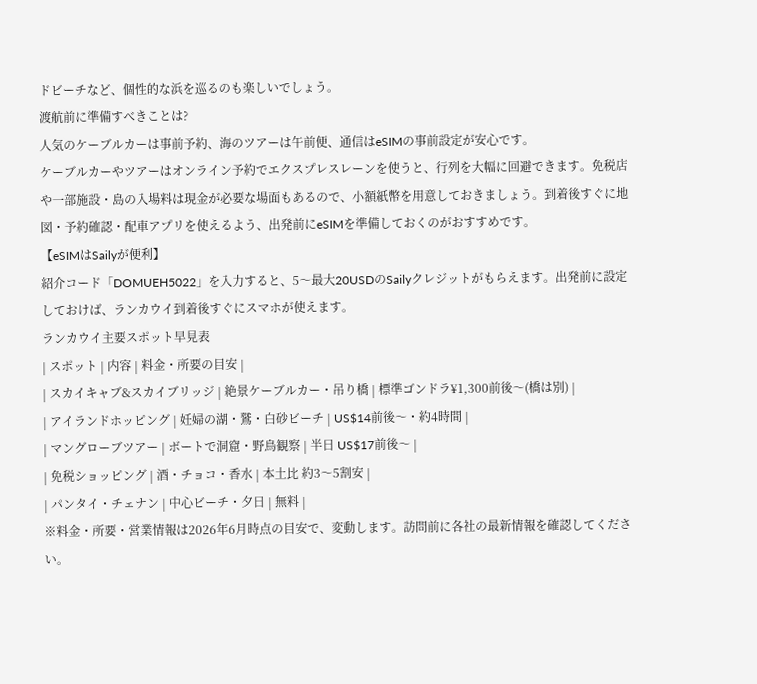ドビーチなど、個性的な浜を巡るのも楽しいでしょう。
渡航前に準備すべきことは?
人気のケーブルカーは事前予約、海のツアーは午前便、通信はeSIMの事前設定が安心です。
ケーブルカーやツアーはオンライン予約でエクスプレスレーンを使うと、行列を大幅に回避できます。免税店や一部施設・島の入場料は現金が必要な場面もあるので、小額紙幣を用意しておきましょう。到着後すぐに地図・予約確認・配車アプリを使えるよう、出発前にeSIMを準備しておくのがおすすめです。
【eSIMはSailyが便利】
紹介コード「DOMUEH5022」を入力すると、5〜最大20USDのSailyクレジットがもらえます。出発前に設定しておけば、ランカウイ到着後すぐにスマホが使えます。
ランカウイ主要スポット早見表
| スポット | 内容 | 料金・所要の目安 |
| スカイキャブ&スカイブリッジ | 絶景ケーブルカー・吊り橋 | 標準ゴンドラ¥1,300前後〜(橋は別) |
| アイランドホッピング | 妊婦の湖・鷲・白砂ビーチ | US$14前後〜・約4時間 |
| マングローブツアー | ボートで洞窟・野鳥観察 | 半日 US$17前後〜 |
| 免税ショッピング | 酒・チョコ・香水 | 本土比 約3〜5割安 |
| パンタイ・チェナン | 中心ビーチ・夕日 | 無料 |
※料金・所要・営業情報は2026年6月時点の目安で、変動します。訪問前に各社の最新情報を確認してください。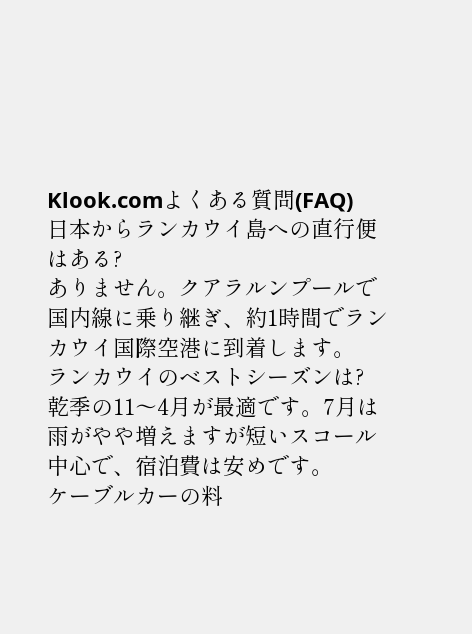Klook.comよくある質問(FAQ)
日本からランカウイ島への直行便はある?
ありません。クアラルンプールで国内線に乗り継ぎ、約1時間でランカウイ国際空港に到着します。
ランカウイのベストシーズンは?
乾季の11〜4月が最適です。7月は雨がやや増えますが短いスコール中心で、宿泊費は安めです。
ケーブルカーの料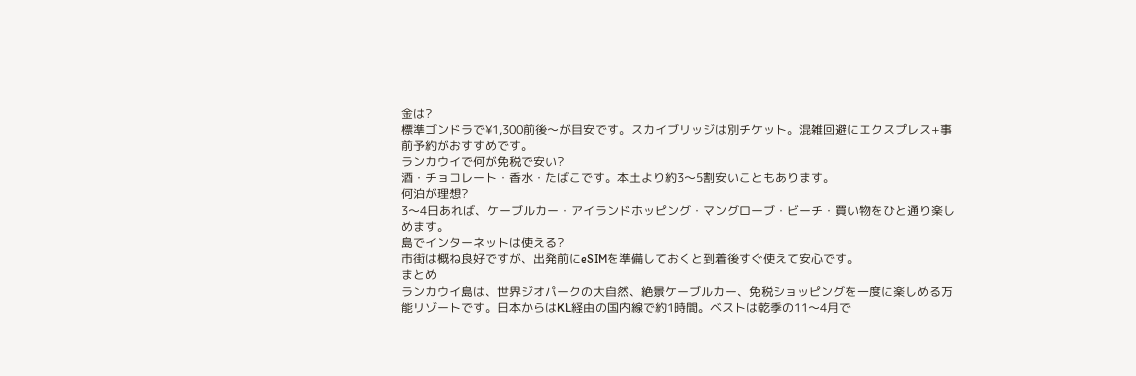金は?
標準ゴンドラで¥1,300前後〜が目安です。スカイブリッジは別チケット。混雑回避にエクスプレス+事前予約がおすすめです。
ランカウイで何が免税で安い?
酒・チョコレート・香水・たばこです。本土より約3〜5割安いこともあります。
何泊が理想?
3〜4日あれば、ケーブルカー・アイランドホッピング・マングローブ・ビーチ・買い物をひと通り楽しめます。
島でインターネットは使える?
市街は概ね良好ですが、出発前にeSIMを準備しておくと到着後すぐ使えて安心です。
まとめ
ランカウイ島は、世界ジオパークの大自然、絶景ケーブルカー、免税ショッピングを一度に楽しめる万能リゾートです。日本からはKL経由の国内線で約1時間。ベストは乾季の11〜4月で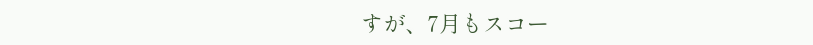すが、7月もスコー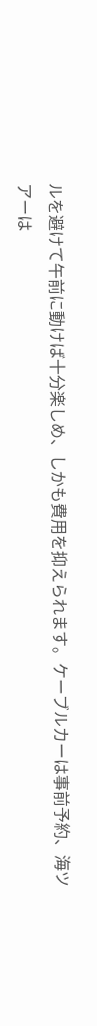ルを避けて午前に動けば十分楽しめ、しかも費用を抑えられます。ケーブルカーは事前予約、海ツアーは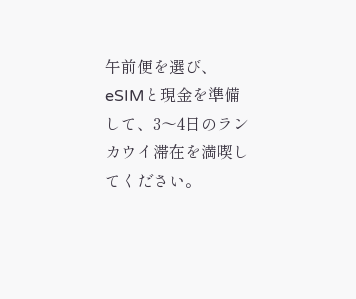午前便を選び、eSIMと現金を準備して、3〜4日のランカウイ滞在を満喫してください。